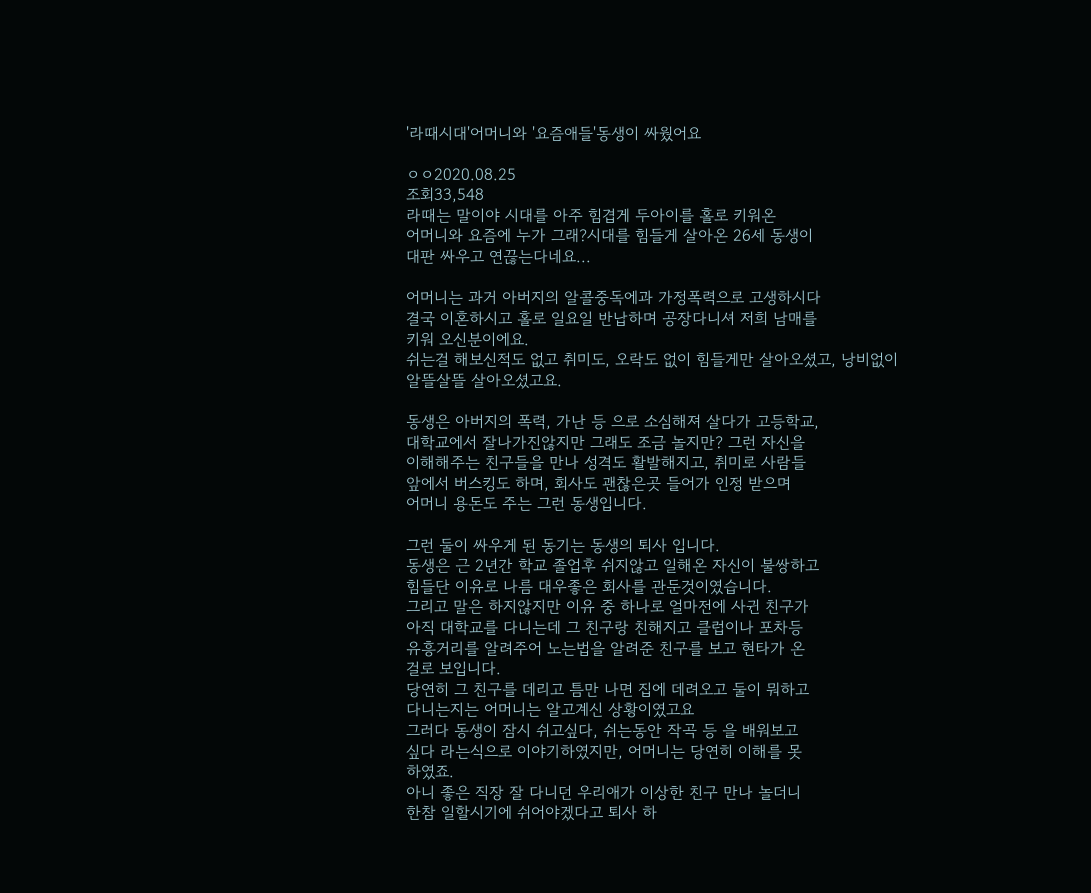'라때시대'어머니와 '요즘애들'동생이 싸웠어요

ㅇㅇ2020.08.25
조회33,548
라때는 말이야 시대를 아주 힘겹게 두아이를 홀로 키워온
어머니와 요즘에 누가 그래?시대를 힘들게 살아온 26세 동생이
대판 싸우고 연끊는다네요...

어머니는 과거 아버지의 알콜중독에과 가정폭력으로 고생하시다
결국 이혼하시고 홀로 일요일 반납하며 공장다니셔 저희 남매를
키워 오신분이에요.
쉬는걸 해보신적도 없고 취미도, 오락도 없이 힘들게만 살아오셨고, 낭비없이 알뜰살뜰 살아오셨고요.

동생은 아버지의 폭력, 가난 등 으로 소심해져 살다가 고등학교,
대학교에서 잘나가진않지만 그래도 조금 놀지만? 그런 자신을
이해해주는 친구들을 만나 성격도 활발해지고, 취미로 사람들
앞에서 버스킹도 하며, 회사도 괜찮은곳 들어가 인정 받으며
어머니 용돈도 주는 그런 동생입니다.

그런 둘이 싸우게 된 동기는 동생의 퇴사 입니다.
동생은 근 2년간 학교 졸업후 쉬지않고 일해온 자신이 불쌍하고
힘들단 이유로 나름 대우좋은 회사를 관둔것이였습니다.
그리고 말은 하지않지만 이유 중 하나로 얼마전에 사귄 친구가
아직 대학교를 다니는데 그 친구랑 친해지고 클럽이나 포차등
유흥거리를 알려주어 노는법을 알려준 친구를 보고 현타가 온
걸로 보입니다.
당연히 그 친구를 데리고 틈만 나면 집에 데려오고 둘이 뭐하고
다니는지는 어머니는 알고계신 상황이였고요
그러다 동생이 잠시 쉬고싶다, 쉬는동안 작곡 등 을 배워보고
싶다 라는식으로 이야기하였지만, 어머니는 당연히 이해를 못
하였죠.
아니 좋은 직장 잘 다니던 우리애가 이상한 친구 만나 놀더니
한참 일할시기에 쉬어야겠다고 퇴사 하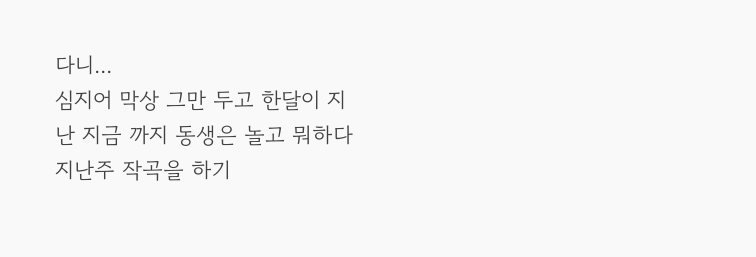다니...
심지어 막상 그만 두고 한달이 지난 지금 까지 동생은 놀고 뭐하다
지난주 작곡을 하기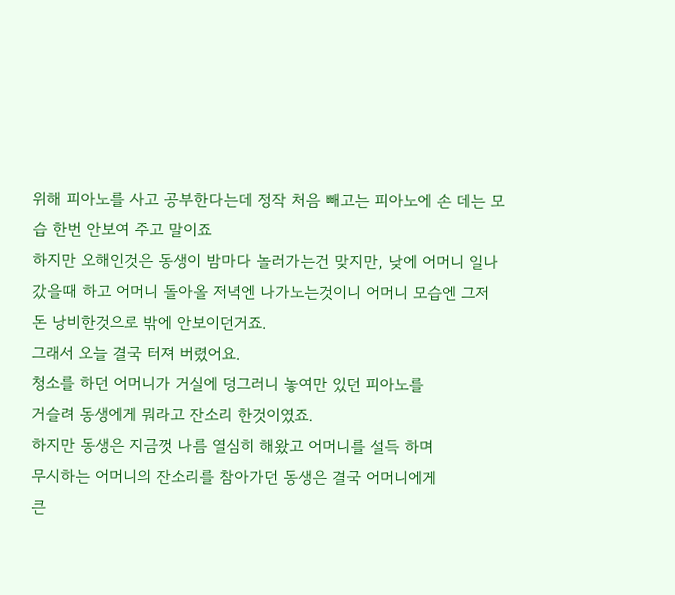위해 피아노를 사고 공부한다는데 정작 처음 빼고는 피아노에 손 데는 모습 한번 안보여 주고 말이죠
하지만 오해인것은 동생이 밤마다 놀러가는건 맞지만, 낮에 어머니 일나갔을때 하고 어머니 돌아올 저녁엔 나가노는것이니 어머니 모습엔 그저 돈 낭비한것으로 밖에 안보이던거죠.
그래서 오늘 결국 터져 버렸어요.
청소를 하던 어머니가 거실에 덩그러니 놓여만 있던 피아노를
거슬려 동생에게 뭐라고 잔소리 한것이였죠.
하지만 동생은 지금껏 나름 열심히 해왔고 어머니를 설득 하며
무시하는 어머니의 잔소리를 참아가던 동생은 결국 어머니에게
큰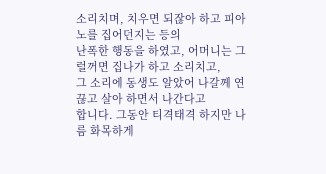소리치며, 치우면 되잖아 하고 피아노를 집어던지는 등의
난폭한 행동을 하였고, 어머니는 그럴꺼면 집나가 하고 소리치고,
그 소리에 동생도 알았어 나갈께 연끊고 살아 하면서 나간다고
합니다. 그동안 티격태격 하지만 나름 화목하게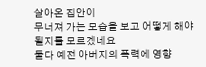살아온 집안이
무너져 가는 모습을 보고 어떻게 해야될지를 모르겠네요
둘다 예전 아버지의 폭력에 영향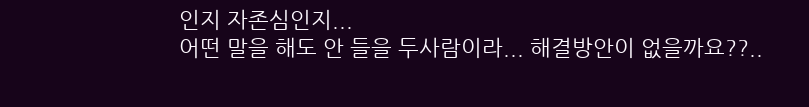인지 자존심인지...
어떤 말을 해도 안 들을 두사람이라... 해결방안이 없을까요??..